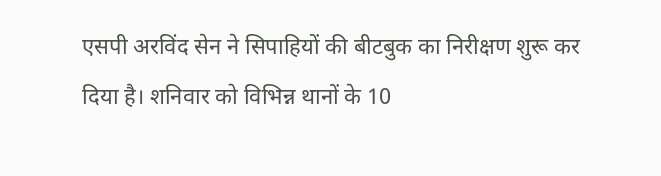एसपी अरविंद सेन ने सिपाहियों की बीटबुक का निरीक्षण शुरू कर दिया है। शनिवार को विभिन्न थानों के 10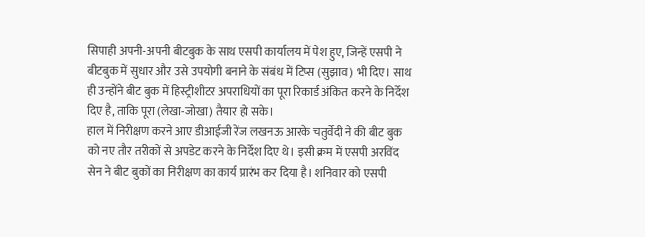सिपाही अपनी-अपनी बीटबुक के साथ एसपी कार्यालय में पेश हुए, जिन्हें एसपी ने बीटबुक में सुधार और उसे उपयोगी बनाने के संबंध में टिप्स (सुझाव) भी दिए। साथ ही उन्होंने बीट बुक में हिस्ट्रीशीटर अपराधियों का पूरा रिकार्ड अंकित करने के निर्देश दिए है, ताकि पूरा (लेखा-जोखा) तैयार हो सके।
हाल में निरीक्षण करने आए डीआईजी रेंज लखनऊ आरके चतुर्वेदी ने की बीट बुक को नए तौर तरीकों से अपडेट करने के निर्देश दिए थे। इसी क्रम में एसपी अरविंद सेन ने बीट बुकों का निरीक्षण का कार्य प्रारंभ कर दिया है। शनिवार को एसपी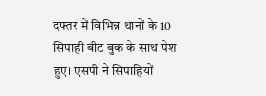दफ्तर में विभिन्न थानों के 10 सिपाही बीट बुक के साथ पेश हुए। एसपी ने सिपाहियों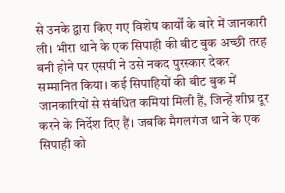से उनके द्वारा किए गए विशेष कार्यों के बारे में जानकारी ली। भीरा थाने के एक सिपाही की बीट बुक अच्छी तरह बनी होने पर एसपी ने उसे नकद पुरस्कार देकर सम्मानित किया। कई सिपाहियों की बीट बुक में जानकारियों से संबंधित कमियां मिली हैं, जिन्हें शीघ्र दूर करने के निर्देश दिए हैं। जबकि मैगलगंज थाने के एक सिपाही को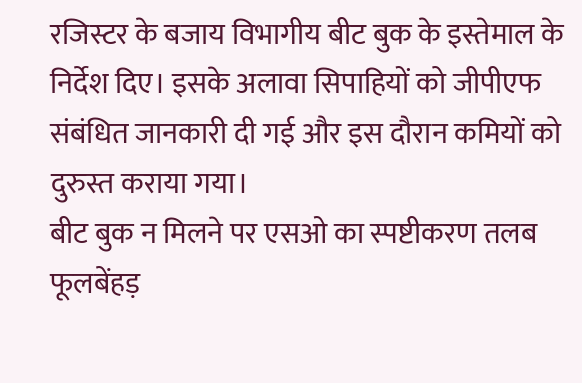रजिस्टर के बजाय विभागीय बीट बुक के इस्तेमाल के निर्देश दिए। इसके अलावा सिपाहियों को जीपीएफ संबंधित जानकारी दी गई और इस दौरान कमियों को दुरुस्त कराया गया।
बीट बुक न मिलने पर एसओ का स्पष्टीकरण तलब
फूलबेंहड़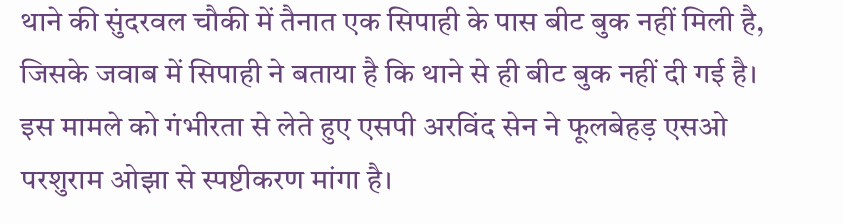थाने की सुंदरवल चौकी में तैनात एक सिपाही के पास बीट बुक नहीं मिली है, जिसके जवाब में सिपाही ने बताया है कि थाने से ही बीट बुक नहीं दी गई है। इस मामले को गंभीरता से लेते हुए एसपी अरविंद सेन ने फूलबेहड़ एसओ परशुराम ओझा से स्पष्टीकरण मांगा है।